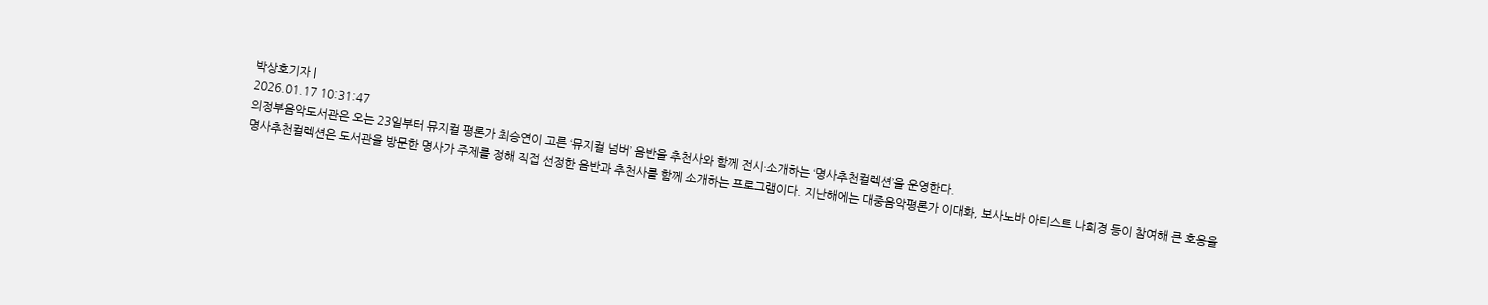박상호기자 |
2026.01.17 10:31:47
의정부음악도서관은 오는 23일부터 뮤지컬 평론가 최승연이 고른 ‘뮤지컬 넘버’ 음반을 추천사와 함께 전시·소개하는 ‘명사추천컬렉션’을 운영한다.
명사추천컬렉션은 도서관을 방문한 명사가 주제를 정해 직접 선정한 음반과 추천사를 함께 소개하는 프로그램이다. 지난해에는 대중음악평론가 이대화, 보사노바 아티스트 나희경 등이 참여해 큰 호응을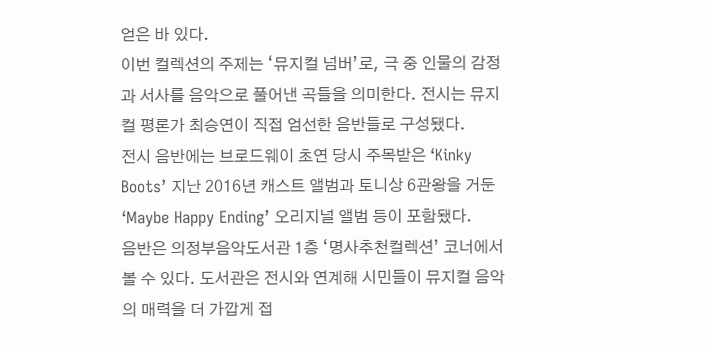얻은 바 있다.
이번 컬렉션의 주제는 ‘뮤지컬 넘버’로, 극 중 인물의 감정과 서사를 음악으로 풀어낸 곡들을 의미한다. 전시는 뮤지컬 평론가 최승연이 직접 엄선한 음반들로 구성됐다.
전시 음반에는 브로드웨이 초연 당시 주목받은 ‘Kinky Boots’ 지난 2016년 캐스트 앨범과 토니상 6관왕을 거둔 ‘Maybe Happy Ending’ 오리지널 앨범 등이 포함됐다.
음반은 의정부음악도서관 1층 ‘명사추천컬렉션’ 코너에서 볼 수 있다. 도서관은 전시와 연계해 시민들이 뮤지컬 음악의 매력을 더 가깝게 접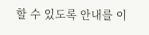할 수 있도록 안내를 이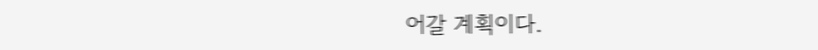어갈 계획이다.